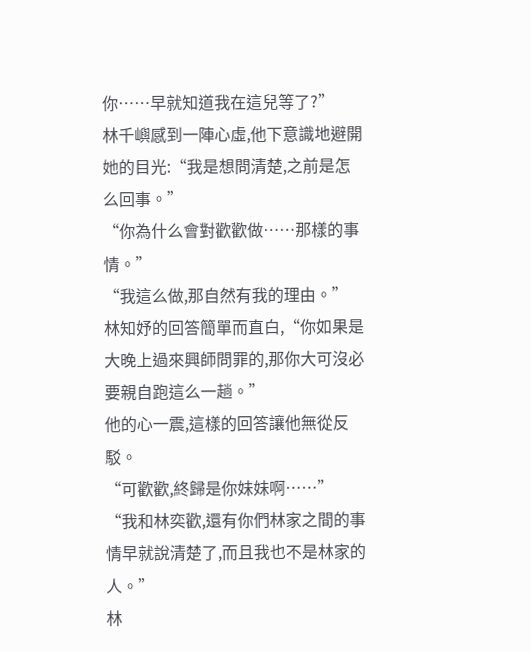你……早就知道我在這兒等了?”
林千嶼感到一陣心虛,他下意識地避開她的目光:“我是想問清楚,之前是怎么回事。”
“你為什么會對歡歡做……那樣的事情。”
“我這么做,那自然有我的理由。”
林知妤的回答簡單而直白,“你如果是大晚上過來興師問罪的,那你大可沒必要親自跑這么一趟。”
他的心一震,這樣的回答讓他無從反駁。
“可歡歡,終歸是你妹妹啊……”
“我和林奕歡,還有你們林家之間的事情早就說清楚了,而且我也不是林家的人。”
林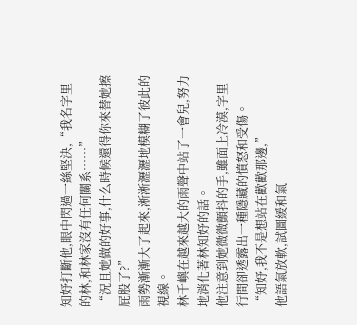知妤打斷他,眼中閃過一絲堅決,“我名字里的林,和林家沒有任何關系……”
“況且她做的好事,什么時候還得你來替她擦屁股了?”
雨勢漸漸大了起來,淅淅瀝瀝地模糊了彼此的視線。
林千嶼在越來越大的雨聲中站了一會兒,努力地消化著林知妤的話。
他注意到她微微顫抖的手,雖面上冷漠,字里行間卻透露出一種隱藏的憤怒和受傷。
“知妤,我不是想站在歡歡那邊,”
他語氣放軟,試圖緩和氣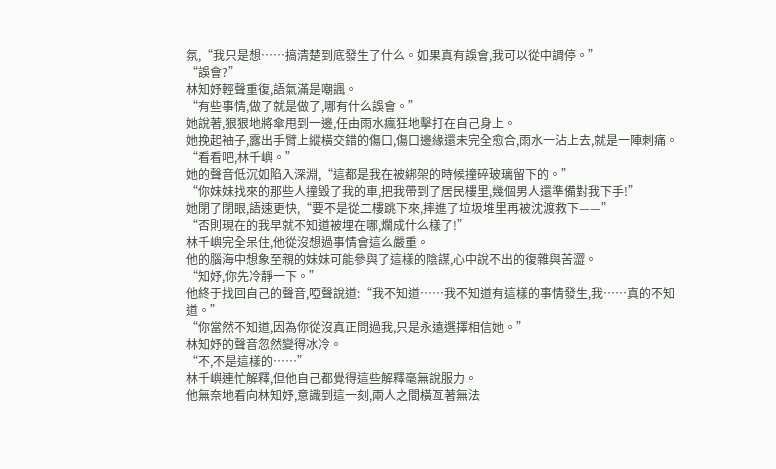氛,“我只是想……搞清楚到底發生了什么。如果真有誤會,我可以從中調停。”
“誤會?”
林知妤輕聲重復,語氣滿是嘲諷。
“有些事情,做了就是做了,哪有什么誤會。”
她說著,狠狠地將傘甩到一邊,任由雨水瘋狂地擊打在自己身上。
她挽起袖子,露出手臂上縱橫交錯的傷口,傷口邊緣還未完全愈合,雨水一沾上去,就是一陣刺痛。
“看看吧,林千嶼。”
她的聲音低沉如陷入深淵,“這都是我在被綁架的時候撞碎玻璃留下的。”
“你妹妹找來的那些人撞毀了我的車,把我帶到了居民樓里,幾個男人還準備對我下手!”
她閉了閉眼,語速更快,“要不是從二樓跳下來,摔進了垃圾堆里再被沈渡救下——”
“否則現在的我早就不知道被埋在哪,爛成什么樣了!”
林千嶼完全呆住,他從沒想過事情會這么嚴重。
他的腦海中想象至親的妹妹可能參與了這樣的陰謀,心中說不出的復雜與苦澀。
“知妤,你先冷靜一下。”
他終于找回自己的聲音,啞聲說道:“我不知道……我不知道有這樣的事情發生,我……真的不知道。”
“你當然不知道,因為你從沒真正問過我,只是永遠選擇相信她。”
林知妤的聲音忽然變得冰冷。
“不,不是這樣的……”
林千嶼連忙解釋,但他自己都覺得這些解釋毫無說服力。
他無奈地看向林知妤,意識到這一刻,兩人之間橫亙著無法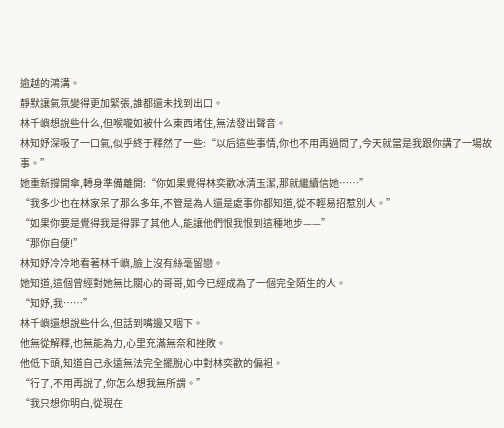逾越的鴻溝。
靜默讓氣氛變得更加緊張,誰都還未找到出口。
林千嶼想說些什么,但喉嚨如被什么東西堵住,無法發出聲音。
林知妤深吸了一口氣,似乎終于釋然了一些:“以后這些事情,你也不用再過問了,今天就當是我跟你講了一場故事。”
她重新撐開傘,轉身準備離開:“你如果覺得林奕歡冰清玉潔,那就繼續信她……”
“我多少也在林家呆了那么多年,不管是為人還是處事你都知道,從不輕易招惹別人。”
“如果你要是覺得我是得罪了其他人,能讓他們恨我恨到這種地步——”
“那你自便!”
林知妤冷冷地看著林千嶼,臉上沒有絲毫留戀。
她知道,這個曾經對她無比關心的哥哥,如今已經成為了一個完全陌生的人。
“知妤,我……”
林千嶼還想說些什么,但話到嘴邊又咽下。
他無從解釋,也無能為力,心里充滿無奈和挫敗。
他低下頭,知道自己永遠無法完全擺脫心中對林奕歡的偏袒。
“行了,不用再說了,你怎么想我無所謂。”
“我只想你明白,從現在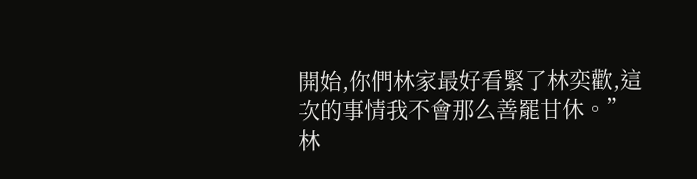開始,你們林家最好看緊了林奕歡,這次的事情我不會那么善罷甘休。”
林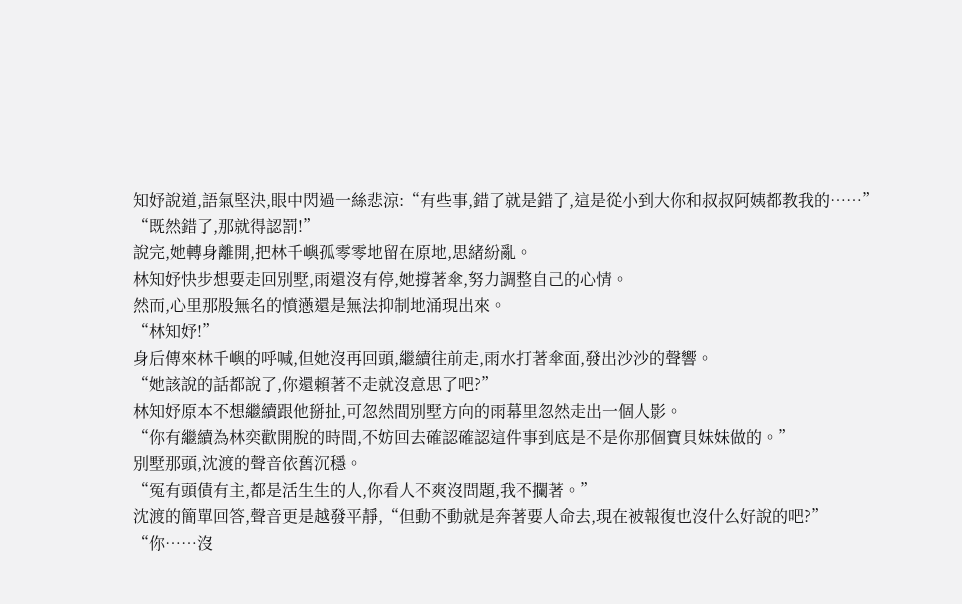知妤說道,語氣堅決,眼中閃過一絲悲涼:“有些事,錯了就是錯了,這是從小到大你和叔叔阿姨都教我的……”
“既然錯了,那就得認罰!”
說完,她轉身離開,把林千嶼孤零零地留在原地,思緒紛亂。
林知妤快步想要走回別墅,雨還沒有停,她撐著傘,努力調整自己的心情。
然而,心里那股無名的憤懣還是無法抑制地涌現出來。
“林知妤!”
身后傳來林千嶼的呼喊,但她沒再回頭,繼續往前走,雨水打著傘面,發出沙沙的聲響。
“她該說的話都說了,你還賴著不走就沒意思了吧?”
林知妤原本不想繼續跟他掰扯,可忽然間別墅方向的雨幕里忽然走出一個人影。
“你有繼續為林奕歡開脫的時間,不妨回去確認確認這件事到底是不是你那個寶貝妹妹做的。”
別墅那頭,沈渡的聲音依舊沉穩。
“冤有頭債有主,都是活生生的人,你看人不爽沒問題,我不攔著。”
沈渡的簡單回答,聲音更是越發平靜,“但動不動就是奔著要人命去,現在被報復也沒什么好說的吧?”
“你……沒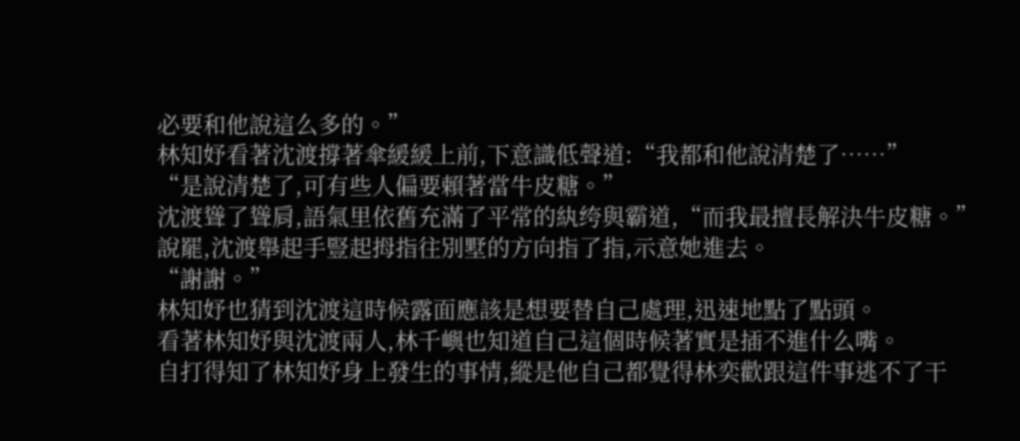必要和他說這么多的。”
林知妤看著沈渡撐著傘緩緩上前,下意識低聲道:“我都和他說清楚了……”
“是說清楚了,可有些人偏要賴著當牛皮糖。”
沈渡聳了聳肩,語氣里依舊充滿了平常的紈绔與霸道,“而我最擅長解決牛皮糖。”
說罷,沈渡舉起手豎起拇指往別墅的方向指了指,示意她進去。
“謝謝。”
林知妤也猜到沈渡這時候露面應該是想要替自己處理,迅速地點了點頭。
看著林知妤與沈渡兩人,林千嶼也知道自己這個時候著實是插不進什么嘴。
自打得知了林知妤身上發生的事情,縱是他自己都覺得林奕歡跟這件事逃不了干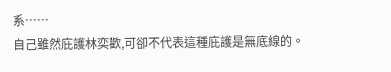系……
自己雖然庇護林奕歡,可卻不代表這種庇護是無底線的。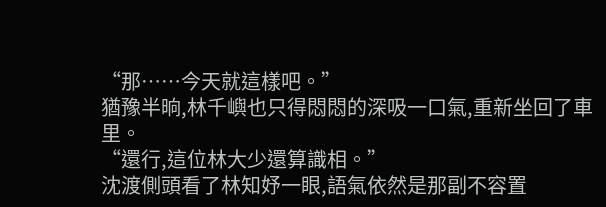“那……今天就這樣吧。”
猶豫半晌,林千嶼也只得悶悶的深吸一口氣,重新坐回了車里。
“還行,這位林大少還算識相。”
沈渡側頭看了林知妤一眼,語氣依然是那副不容置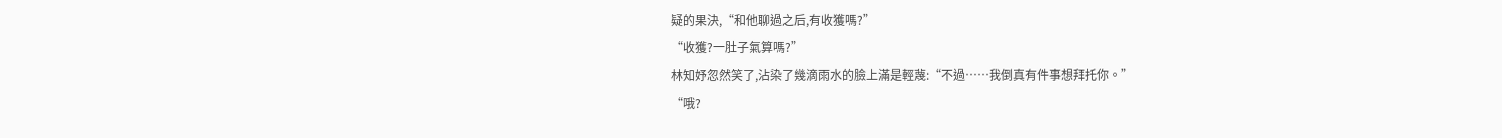疑的果決,“和他聊過之后,有收獲嗎?”
“收獲?一肚子氣算嗎?”
林知妤忽然笑了,沾染了幾滴雨水的臉上滿是輕蔑:“不過……我倒真有件事想拜托你。”
“哦?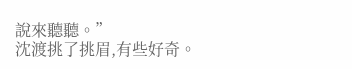說來聽聽。”
沈渡挑了挑眉,有些好奇。